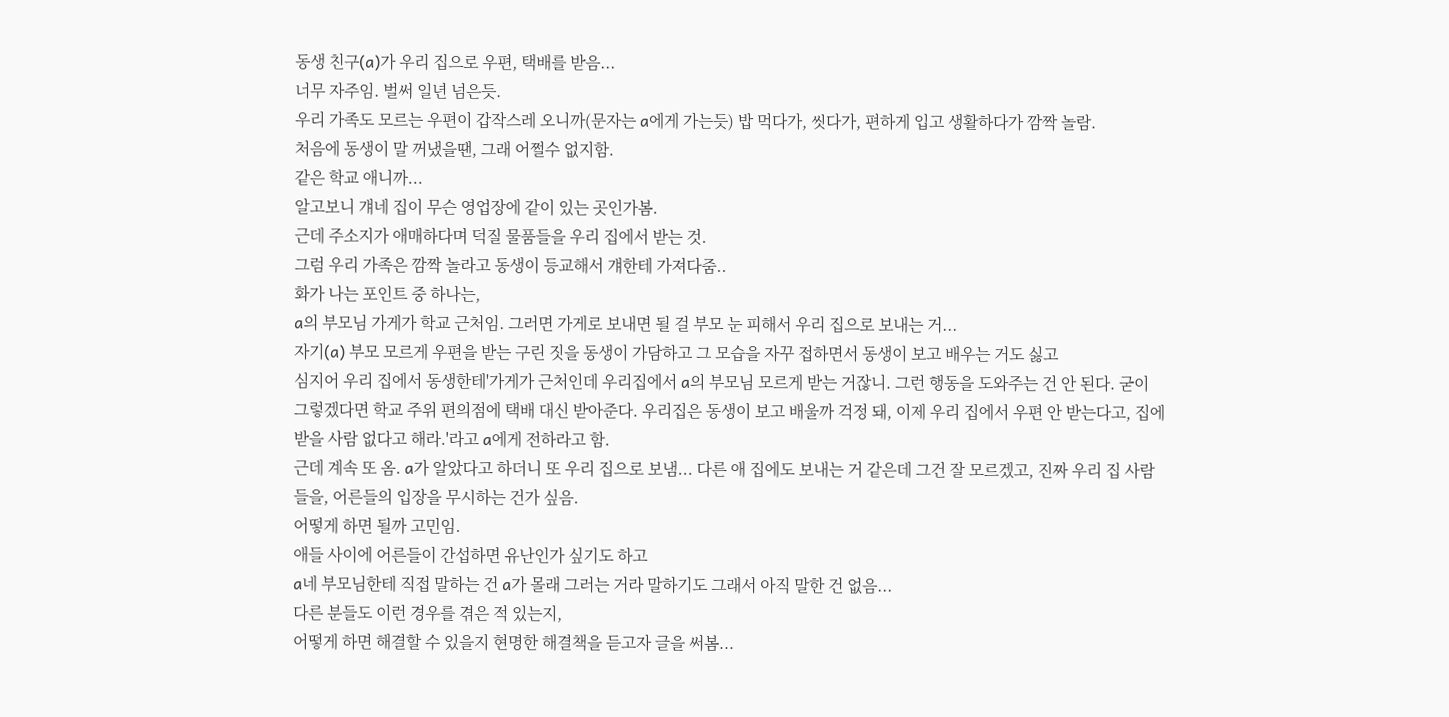동생 친구(a)가 우리 집으로 우편, 택배를 받음...
너무 자주임. 벌써 일년 넘은듯.
우리 가족도 모르는 우편이 갑작스레 오니까(문자는 a에게 가는듯) 밥 먹다가, 씻다가, 편하게 입고 생활하다가 깜짝 놀람.
처음에 동생이 말 꺼냈을땐, 그래 어쩔수 없지함.
같은 학교 애니까...
알고보니 걔네 집이 무슨 영업장에 같이 있는 곳인가봄.
근데 주소지가 애매하다며 덕질 물품들을 우리 집에서 받는 것.
그럼 우리 가족은 깜짝 놀라고 동생이 등교해서 걔한테 가져다줌..
화가 나는 포인트 중 하나는,
a의 부모님 가게가 학교 근처임. 그러면 가게로 보내면 될 걸 부모 눈 피해서 우리 집으로 보내는 거...
자기(a) 부모 모르게 우편을 받는 구린 짓을 동생이 가담하고 그 모습을 자꾸 접하면서 동생이 보고 배우는 거도 싫고
심지어 우리 집에서 동생한테'가게가 근처인데 우리집에서 a의 부모님 모르게 받는 거잖니. 그런 행동을 도와주는 건 안 된다. 굳이 그렇겠다면 학교 주위 편의점에 택배 대신 받아준다. 우리집은 동생이 보고 배울까 걱정 돼, 이제 우리 집에서 우편 안 받는다고, 집에 받을 사람 없다고 해라.'라고 a에게 전하라고 함.
근데 계속 또 옴. a가 알았다고 하더니 또 우리 집으로 보냄... 다른 애 집에도 보내는 거 같은데 그건 잘 모르겠고, 진짜 우리 집 사람들을, 어른들의 입장을 무시하는 건가 싶음.
어떻게 하면 될까 고민임.
애들 사이에 어른들이 간섭하면 유난인가 싶기도 하고
a네 부모님한테 직접 말하는 건 a가 몰래 그러는 거라 말하기도 그래서 아직 말한 건 없음...
다른 분들도 이런 경우를 겪은 적 있는지,
어떻게 하면 해결할 수 있을지 현명한 해결책을 듣고자 글을 써봄...